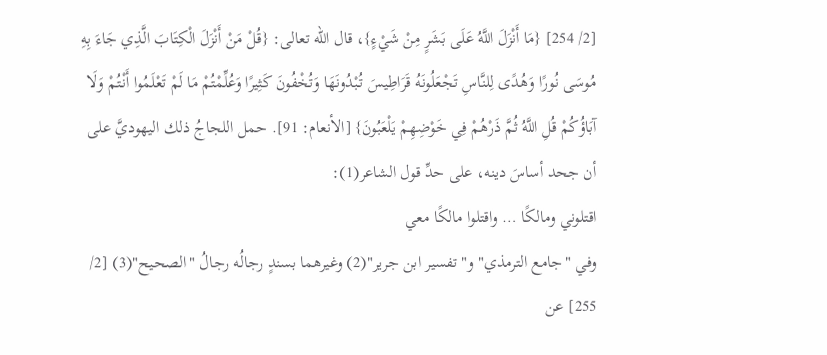[2/ 254] {مَا أَنْزَلَ اللَّهُ عَلَى بَشَرٍ مِنْ شَيْءٍ}، قال الله تعالى: {قُلْ مَنْ أَنْزَلَ الْكِتَابَ الَّذِي جَاءَ بِهِ مُوسَى نُورًا وَهُدًى لِلنَّاسِ تَجْعَلُونَهُ قَرَاطِيسَ تُبْدُونَهَا وَتُخْفُونَ كَثِيرًا وَعُلِّمْتُمْ مَا لَمْ تَعْلَمُوا أَنْتُمْ وَلَا آبَاؤُكُمْ قُلِ اللَّهُ ثُمَّ ذَرْهُمْ فِي خَوْضِهِمْ يَلْعَبُونَ} [الأنعام: 91]. حمل اللجاجُ ذلك اليهوديَّ على أن جحد أساسَ دينه، على حدِّ قول الشاعر(1):
اقتلوني ومالكًا … واقتلوا مالكًا معي
وفي "جامع الترمذي" و"تفسير ابن جرير"(2) وغيرهما بسندٍ رجالُه رجالُ "الصحيح"(3) [2/ 255] عن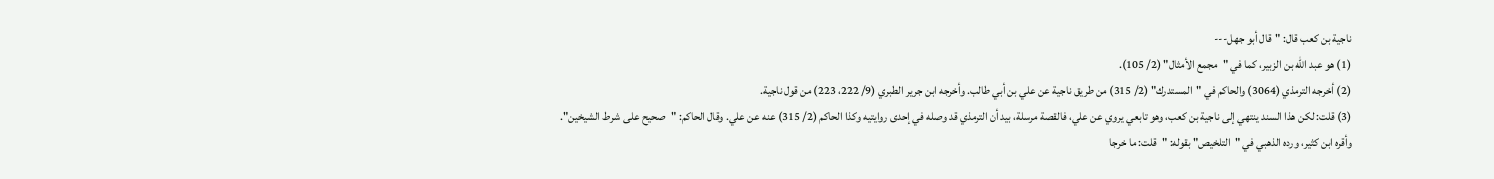ناجية بن كعب قال: "قال أبو جهل---
(1) هو عبد الله بن الزبير، كما في "مجمع الأمثال" (2/ 105).
(2) أخرجه الترمذي (3064) والحاكم في "المستدرك" (2/ 315) من طريق ناجية عن علي بن أبي طالب. وأخرجه ابن جرير الطبري (9/ 222، 223) من قول ناجية.
(3) قلت: لكن هذا السند ينتهي إلى ناجية بن كعب، وهو تابعي يروي عن علي، فالقصة مرسلة، بيد أن الترمذي قد وصله في إحدى روايتيه وكذا الحاكم (2/ 315) عنه عن علي. وقال الحاكم: "صحيح على شرط الشيخين". وأقره ابن كثير، ورده الذهبي في "التلخيص" بقوله: "قلت: ما خرجا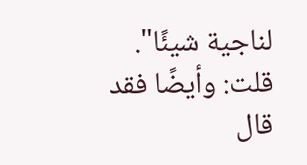لناجية شيئًا".
قلت: وأيضًا فقد قال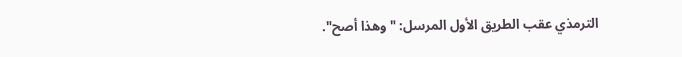الترمذي عقب الطريق الأول المرسل: "وهذا أصح".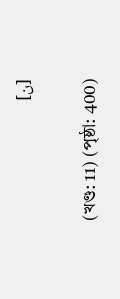[ن]

(খণ্ড: 11) (পৃষ্ঠা: 400)